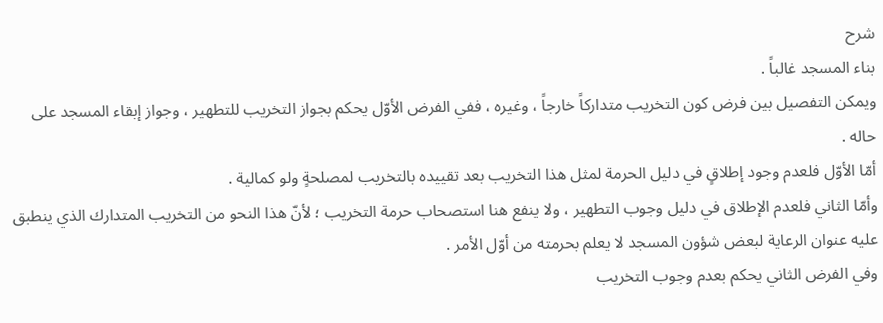شرح
بناء المسجد غالباً .
ويمكن التفصيل بين فرض كون التخريب متداركاً خارجاً ، وغيره ، ففي الفرض الأوّل يحكم بجواز التخريب للتطهير ، وجواز إبقاء المسجد على حاله .
أمّا الأوّل فلعدم وجود إطلاقٍ في دليل الحرمة لمثل هذا التخريب بعد تقييده بالتخريب لمصلحةٍ ولو كمالية .
وأمّا الثاني فلعدم الإطلاق في دليل وجوب التطهير ، ولا ينفع هنا استصحاب حرمة التخريب ؛ لأنّ هذا النحو من التخريب المتدارك الذي ينطبق عليه عنوان الرعاية لبعض شؤون المسجد لا يعلم بحرمته من أوّل الأمر .
وفي الفرض الثاني يحكم بعدم وجوب التخريب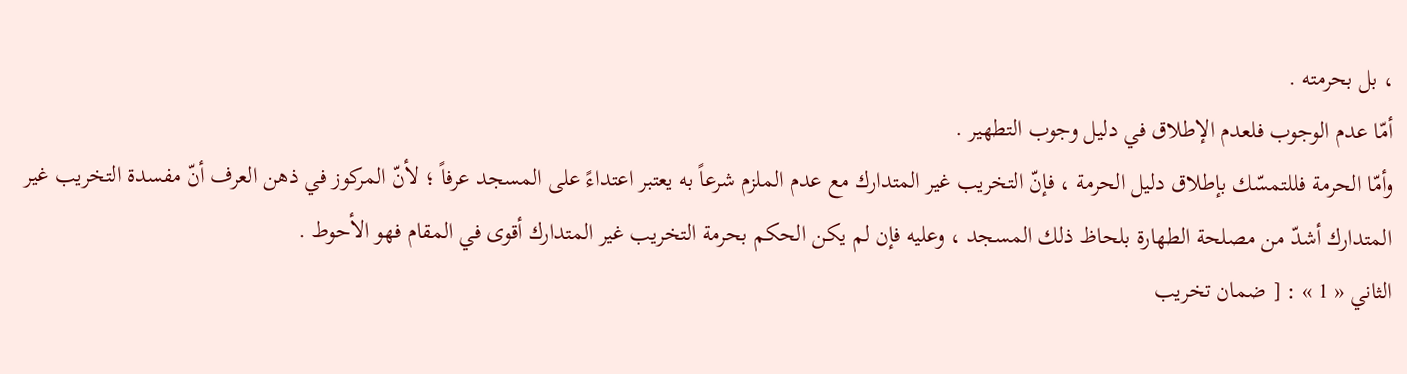، بل بحرمته .
أمّا عدم الوجوب فلعدم الإطلاق في دليل وجوب التطهير .
وأمّا الحرمة فللتمسّك بإطلاق دليل الحرمة ، فإنّ التخريب غير المتدارك مع عدم الملزم شرعاً به يعتبر اعتداءً على المسجد عرفاً ؛ لأنّ المركوز في ذهن العرف أنّ مفسدة التخريب غير المتدارك أشدّ من مصلحة الطهارة بلحاظ ذلك المسجد ، وعليه فإن لم يكن الحكم بحرمة التخريب غير المتدارك أقوى في المقام فهو الأحوط .
الثاني « 1 » : [ ضمان تخريب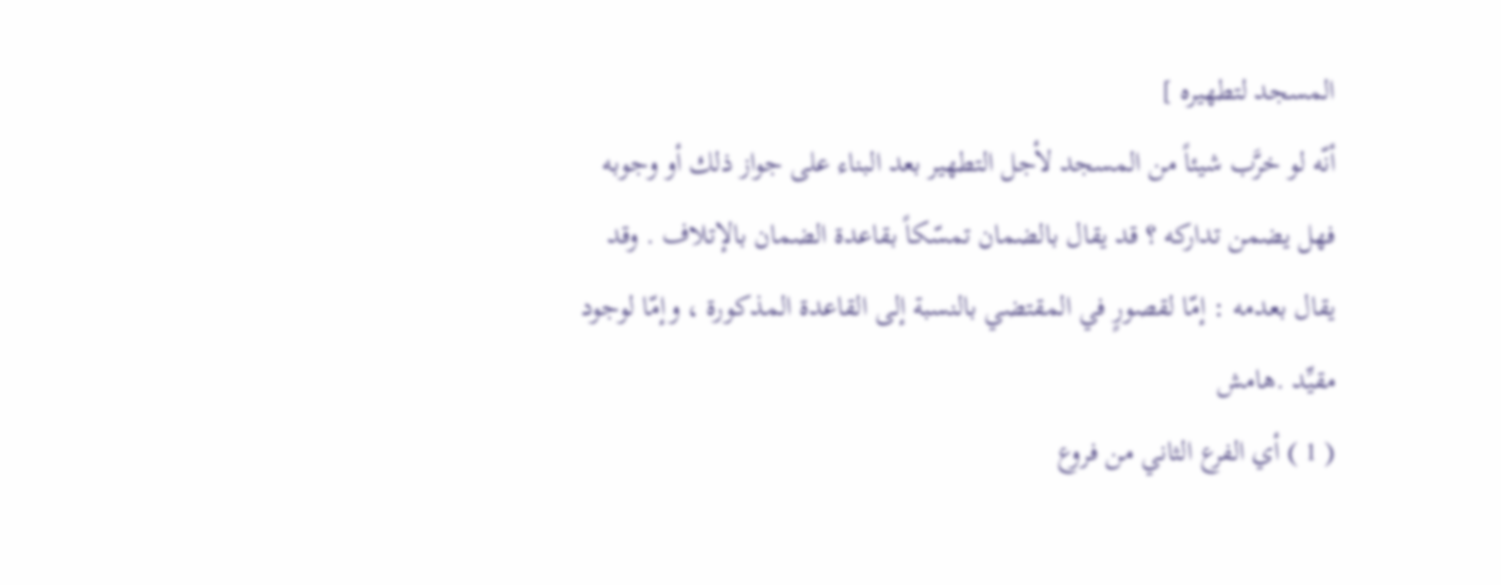المسجد لتطهيره ]
أنّه لو خرَّب شيئاً من المسجد لأجل التطهير بعد البناء على جواز ذلك أو وجوبه فهل يضمن تداركه ؟ قد يقال بالضمان تمسّكاً بقاعدة الضمان بالإتلاف . وقد يقال بعدمه : إمّا لقصورٍ في المقتضي بالنسبة إلى القاعدة المذكورة ، وإمّا لوجود مقيِّد .هامش
( 1 ) أي الفرع الثاني من فروع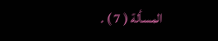المسألة ( 7 ) .